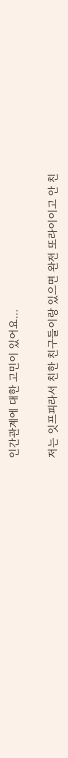인간관계에 대한 고민이 있어요…

저는 잇프피라서 친한 친구들이랑 있으면 완전 또라이이고 안 친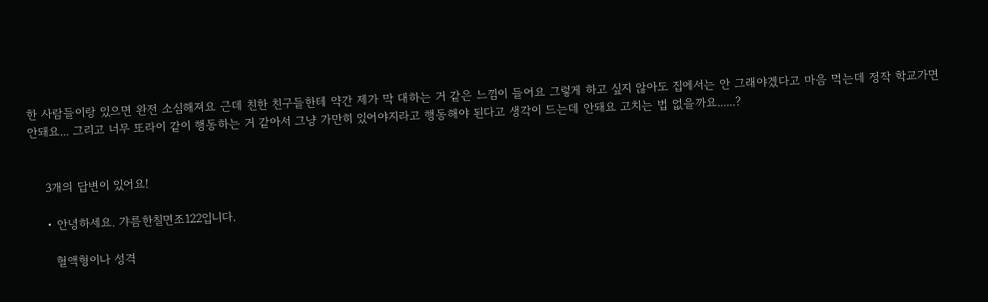한 사람들이랑 있으면 완전 소심해져요 근데 친한 친구들한테 약간 제가 막 대하는 거 같은 느낌이 들어요 그렇게 하고 싶지 않아도 집에서는 안 그래야겠다고 마음 먹는데 정작 학교가면 안돼요... 그리고 너무 또라이 같이 행동하는 거 같아서 그냥 가만히 있어야지라고 행동해야 된다고 생각이 드는데 안돼요 고치는 법 없을까요......?


    3개의 답변이 있어요!

    • 안녕하세요. 갸름한칠면조122입니다.

      혈액형이나 성격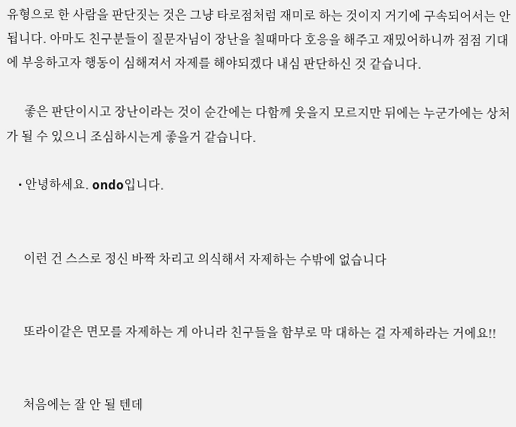유형으로 한 사람을 판단짓는 것은 그냥 타로점처럼 재미로 하는 것이지 거기에 구속되어서는 안됩니다. 아마도 친구분들이 질문자님이 장난을 칠때마다 호응을 해주고 재밌어하니까 점점 기대에 부응하고자 행동이 심해져서 자제를 해야되겠다 내심 판단하신 것 같습니다.

      좋은 판단이시고 장난이라는 것이 순간에는 다함께 웃을지 모르지만 뒤에는 누군가에는 상처가 될 수 있으니 조심하시는게 좋을거 같습니다.

    • 안녕하세요. ondo입니다.


      이런 건 스스로 정신 바짝 차리고 의식해서 자제하는 수밖에 없습니다


      또라이같은 면모를 자제하는 게 아니라 친구들을 함부로 막 대하는 걸 자제하라는 거에요!!


      처음에는 잘 안 될 텐데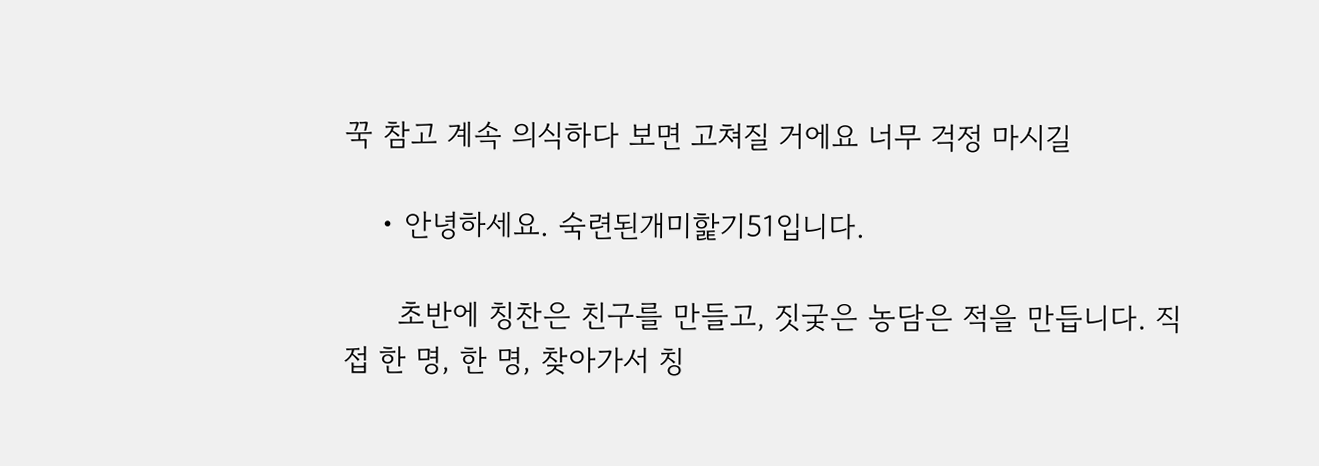꾹 참고 계속 의식하다 보면 고쳐질 거에요 너무 걱정 마시길

    • 안녕하세요. 숙련된개미핥기51입니다.

      초반에 칭찬은 친구를 만들고, 짓궂은 농담은 적을 만듭니다. 직접 한 명, 한 명, 찾아가서 칭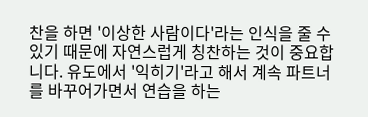찬을 하면 '이상한 사람이다'라는 인식을 줄 수 있기 때문에 자연스럽게 칭찬하는 것이 중요합니다. 유도에서 '익히기'라고 해서 계속 파트너를 바꾸어가면서 연습을 하는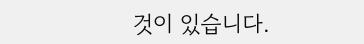것이 있습니다.